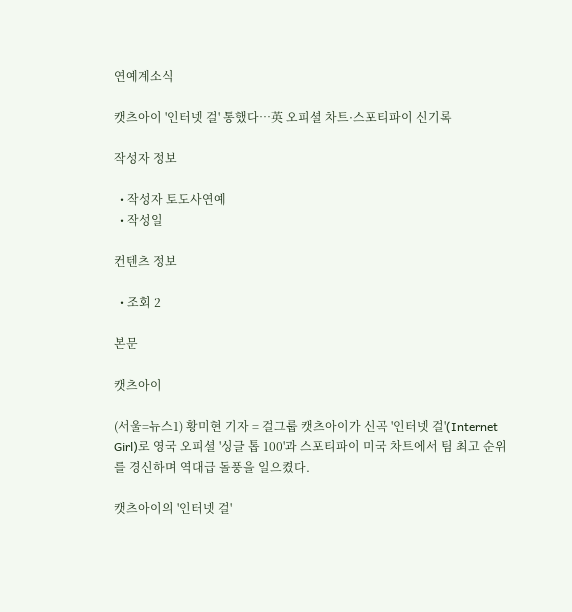연예계소식

캣츠아이 '인터넷 걸' 통했다…英 오피셜 차트·스포티파이 신기록

작성자 정보

  • 작성자 토도사연예
  • 작성일

컨텐츠 정보

  • 조회 2

본문

캣츠아이

(서울=뉴스1) 황미현 기자 = 걸그룹 캣츠아이가 신곡 '인터넷 걸'(Internet Girl)로 영국 오피셜 '싱글 톱 100'과 스포티파이 미국 차트에서 팀 최고 순위를 경신하며 역대급 돌풍을 일으켰다.

캣츠아이의 '인터넷 걸'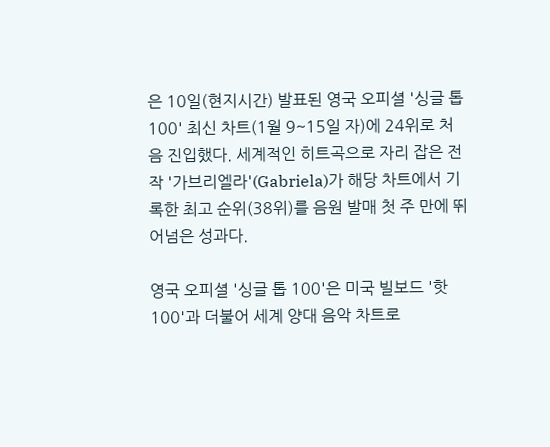은 10일(현지시간) 발표된 영국 오피셜 '싱글 톱 100' 최신 차트(1월 9~15일 자)에 24위로 처음 진입했다. 세계적인 히트곡으로 자리 잡은 전작 '가브리엘라'(Gabriela)가 해당 차트에서 기록한 최고 순위(38위)를 음원 발매 첫 주 만에 뛰어넘은 성과다.

영국 오피셜 '싱글 톱 100'은 미국 빌보드 '핫 100'과 더불어 세계 양대 음악 차트로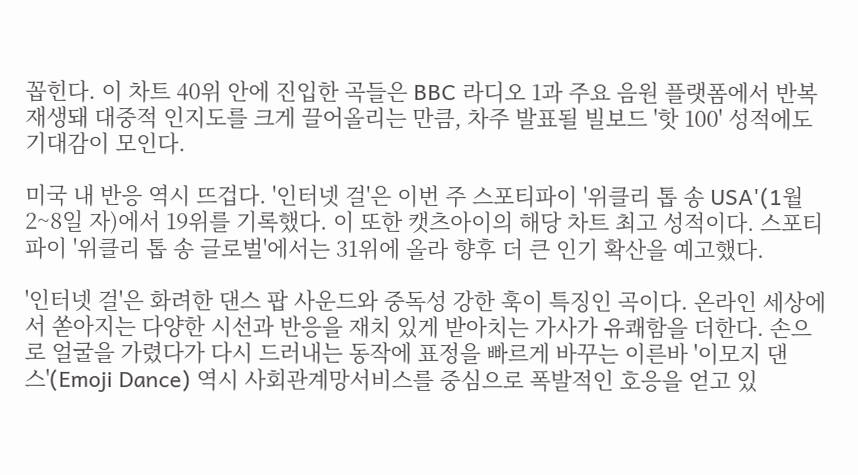꼽힌다. 이 차트 40위 안에 진입한 곡들은 BBC 라디오 1과 주요 음원 플랫폼에서 반복 재생돼 대중적 인지도를 크게 끌어올리는 만큼, 차주 발표될 빌보드 '핫 100' 성적에도 기대감이 모인다.

미국 내 반응 역시 뜨겁다. '인터넷 걸'은 이번 주 스포티파이 '위클리 톱 송 USA'(1월 2~8일 자)에서 19위를 기록했다. 이 또한 캣츠아이의 해당 차트 최고 성적이다. 스포티파이 '위클리 톱 송 글로벌'에서는 31위에 올라 향후 더 큰 인기 확산을 예고했다.

'인터넷 걸'은 화려한 댄스 팝 사운드와 중독성 강한 훅이 특징인 곡이다. 온라인 세상에서 쏟아지는 다양한 시선과 반응을 재치 있게 받아치는 가사가 유쾌함을 더한다. 손으로 얼굴을 가렸다가 다시 드러내는 동작에 표정을 빠르게 바꾸는 이른바 '이모지 댄스'(Emoji Dance) 역시 사회관계망서비스를 중심으로 폭발적인 호응을 얻고 있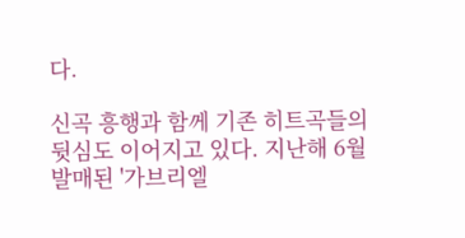다.

신곡 흥행과 함께 기존 히트곡들의 뒷심도 이어지고 있다. 지난해 6월 발매된 '가브리엘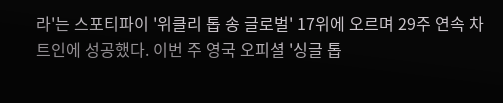라'는 스포티파이 '위클리 톱 송 글로벌' 17위에 오르며 29주 연속 차트인에 성공했다. 이번 주 영국 오피셜 '싱글 톱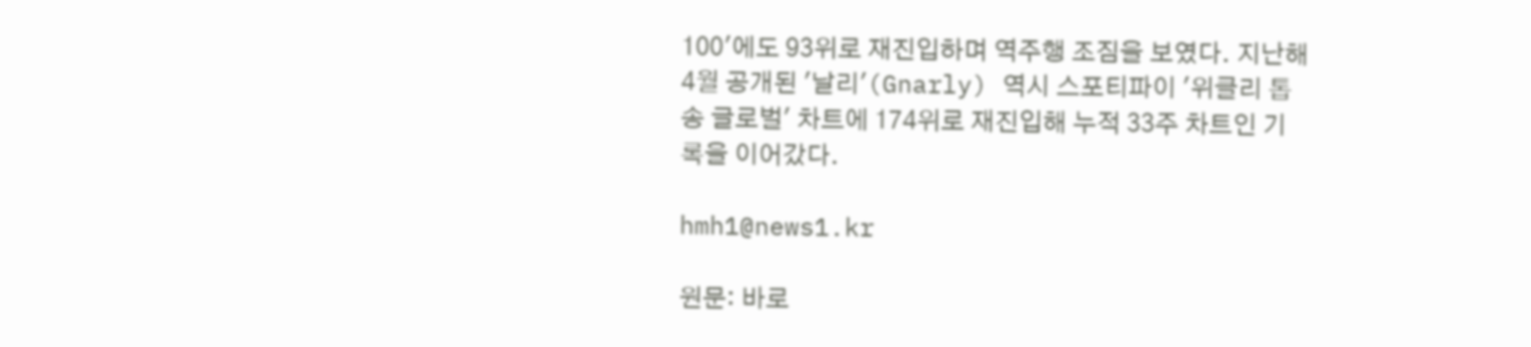100'에도 93위로 재진입하며 역주행 조짐을 보였다. 지난해 4월 공개된 '날리'(Gnarly) 역시 스포티파이 '위클리 톱 송 글로벌' 차트에 174위로 재진입해 누적 33주 차트인 기록을 이어갔다.

hmh1@news1.kr

원문: 바로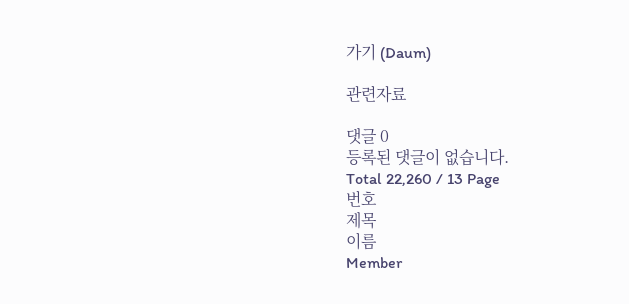가기 (Daum)

관련자료

댓글 0
등록된 댓글이 없습니다.
Total 22,260 / 13 Page
번호
제목
이름
Member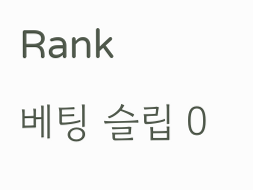Rank
베팅 슬립 0